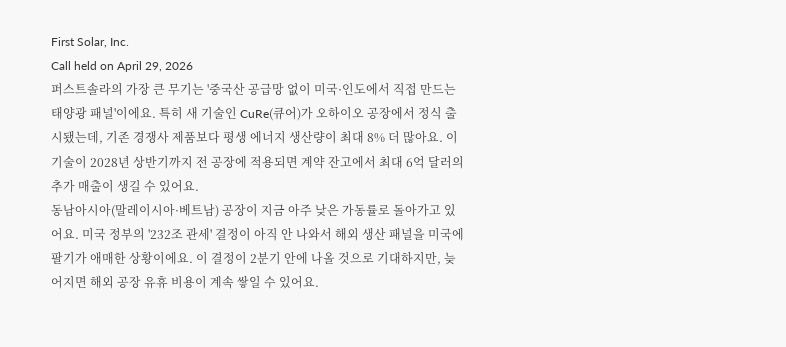First Solar, Inc.
Call held on April 29, 2026
퍼스트솔라의 가장 큰 무기는 '중국산 공급망 없이 미국·인도에서 직접 만드는 태양광 패널'이에요. 특히 새 기술인 CuRe(큐어)가 오하이오 공장에서 정식 출시됐는데, 기존 경쟁사 제품보다 평생 에너지 생산량이 최대 8% 더 많아요. 이 기술이 2028년 상반기까지 전 공장에 적용되면 계약 잔고에서 최대 6억 달러의 추가 매출이 생길 수 있어요.
동남아시아(말레이시아·베트남) 공장이 지금 아주 낮은 가동률로 돌아가고 있어요. 미국 정부의 '232조 관세' 결정이 아직 안 나와서 해외 생산 패널을 미국에 팔기가 애매한 상황이에요. 이 결정이 2분기 안에 나올 것으로 기대하지만, 늦어지면 해외 공장 유휴 비용이 계속 쌓일 수 있어요.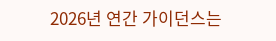2026년 연간 가이던스는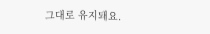그대로 유지돼요.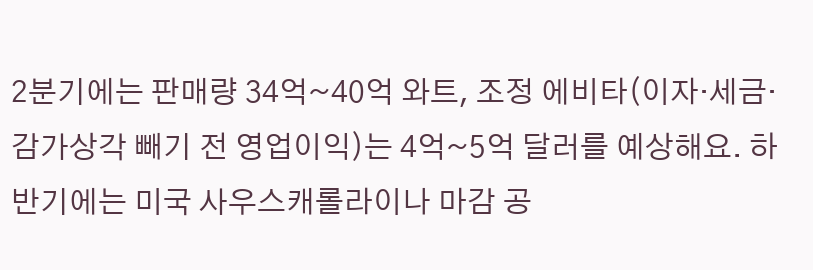2분기에는 판매량 34억~40억 와트, 조정 에비타(이자·세금·감가상각 빼기 전 영업이익)는 4억~5억 달러를 예상해요. 하반기에는 미국 사우스캐롤라이나 마감 공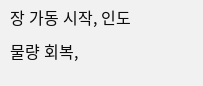장 가동 시작, 인도 물량 회복,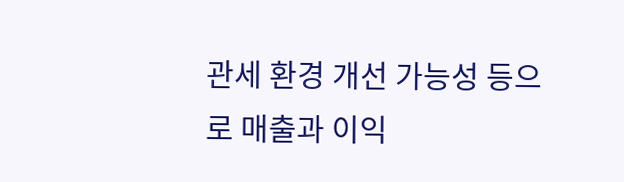관세 환경 개선 가능성 등으로 매출과 이익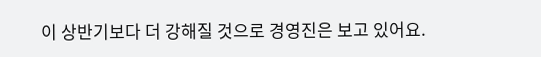이 상반기보다 더 강해질 것으로 경영진은 보고 있어요.